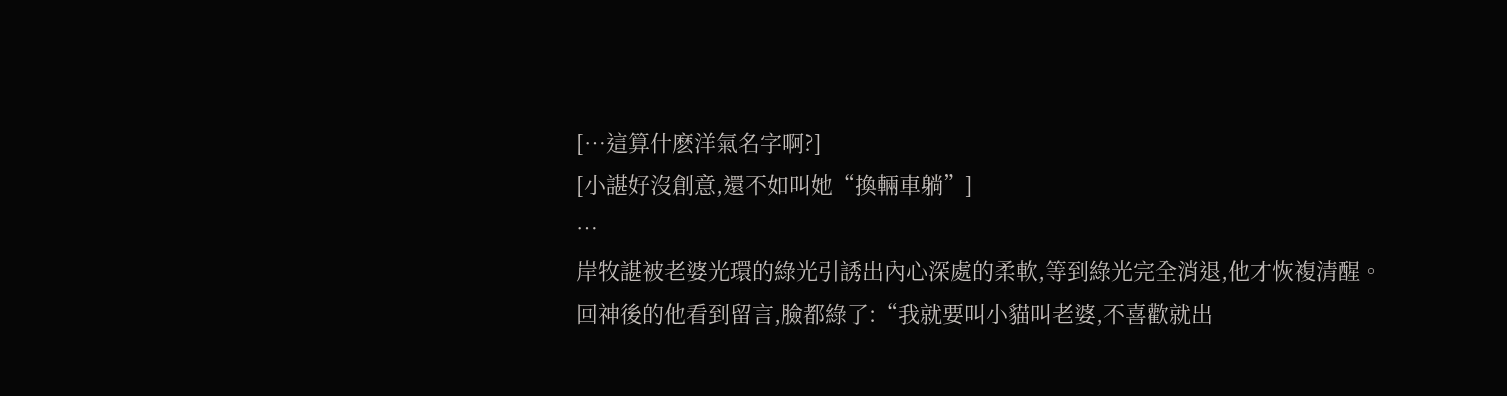[…這算什麽洋氣名字啊?]
[小諶好沒創意,還不如叫她“換輛車躺”]
…
岸牧諶被老婆光環的綠光引誘出內心深處的柔軟,等到綠光完全消退,他才恢複清醒。
回神後的他看到留言,臉都綠了:“我就要叫小貓叫老婆,不喜歡就出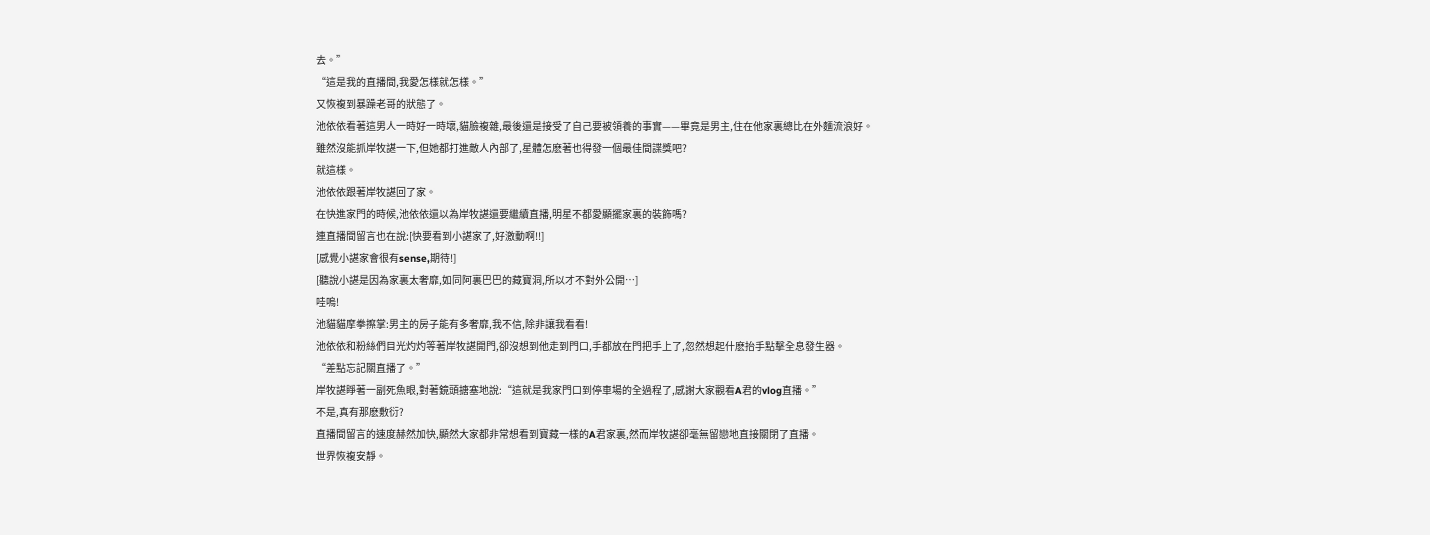去。”
“這是我的直播間,我愛怎樣就怎樣。”
又恢複到暴躁老哥的狀態了。
池依依看著這男人一時好一時壞,貓臉複雜,最後還是接受了自己要被領養的事實——畢竟是男主,住在他家裏總比在外麵流浪好。
雖然沒能抓岸牧諶一下,但她都打進敵人內部了,星體怎麽著也得發一個最佳間諜獎吧?
就這樣。
池依依跟著岸牧諶回了家。
在快進家門的時候,池依依還以為岸牧諶還要繼續直播,明星不都愛顯擺家裏的裝飾嗎?
連直播間留言也在說:[快要看到小諶家了,好激動啊!!]
[感覺小諶家會很有sense,期待!]
[聽說小諶是因為家裏太奢靡,如同阿裏巴巴的藏寶洞,所以才不對外公開…]
哇嗚!
池貓貓摩拳擦掌:男主的房子能有多奢靡,我不信,除非讓我看看!
池依依和粉絲們目光灼灼等著岸牧諶開門,卻沒想到他走到門口,手都放在門把手上了,忽然想起什麽抬手點擊全息發生器。
“差點忘記關直播了。”
岸牧諶睜著一副死魚眼,對著鏡頭搪塞地說:“這就是我家門口到停車場的全過程了,感謝大家觀看A君的vlog直播。”
不是,真有那麽敷衍?
直播間留言的速度赫然加快,顯然大家都非常想看到寶藏一樣的A君家裏,然而岸牧諶卻毫無留戀地直接關閉了直播。
世界恢複安靜。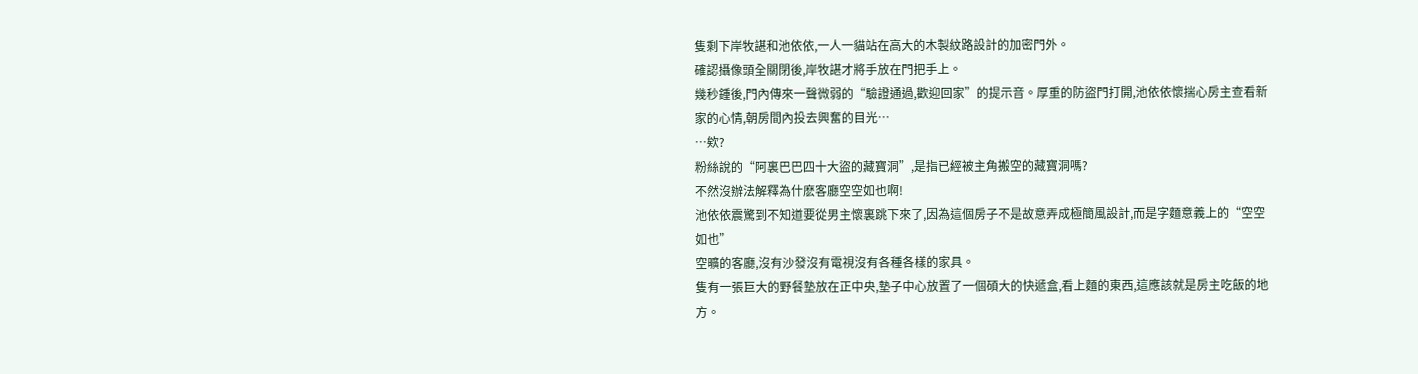隻剩下岸牧諶和池依依,一人一貓站在高大的木製紋路設計的加密門外。
確認攝像頭全關閉後,岸牧諶才將手放在門把手上。
幾秒鍾後,門內傳來一聲微弱的“驗證通過,歡迎回家”的提示音。厚重的防盜門打開,池依依懷揣心房主查看新家的心情,朝房間內投去興奮的目光…
…欸?
粉絲說的“阿裏巴巴四十大盜的藏寶洞”,是指已經被主角搬空的藏寶洞嗎?
不然沒辦法解釋為什麽客廳空空如也啊!
池依依震驚到不知道要從男主懷裏跳下來了,因為這個房子不是故意弄成極簡風設計,而是字麵意義上的“空空如也”
空曠的客廳,沒有沙發沒有電視沒有各種各樣的家具。
隻有一張巨大的野餐墊放在正中央,墊子中心放置了一個碩大的快遞盒,看上麵的東西,這應該就是房主吃飯的地方。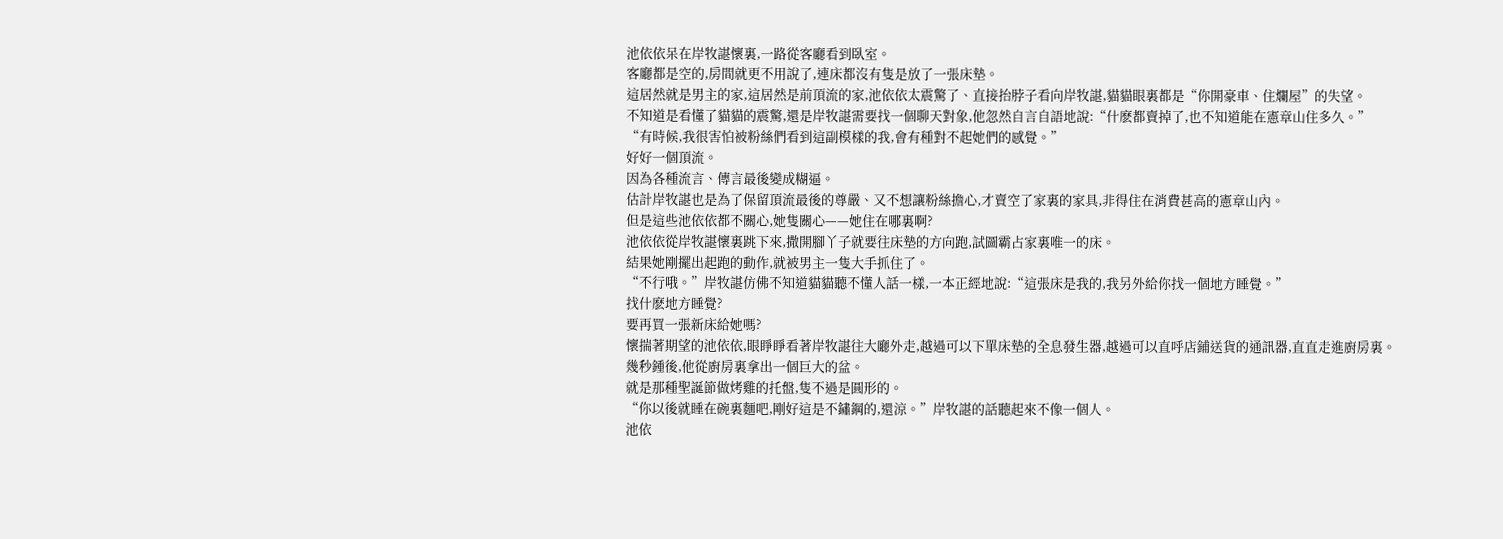池依依呆在岸牧諶懷裏,一路從客廳看到臥室。
客廳都是空的,房間就更不用說了,連床都沒有隻是放了一張床墊。
這居然就是男主的家,這居然是前頂流的家,池依依太震驚了、直接抬脖子看向岸牧諶,貓貓眼裏都是“你開豪車、住爛屋”的失望。
不知道是看懂了貓貓的震驚,還是岸牧諶需要找一個聊天對象,他忽然自言自語地說:“什麽都賣掉了,也不知道能在憲章山住多久。”
“有時候,我很害怕被粉絲們看到這副模樣的我,會有種對不起她們的感覺。”
好好一個頂流。
因為各種流言、傳言最後變成糊逼。
估計岸牧諶也是為了保留頂流最後的尊嚴、又不想讓粉絲擔心,才賣空了家裏的家具,非得住在消費甚高的憲章山內。
但是這些池依依都不關心,她隻關心——她住在哪裏啊?
池依依從岸牧諶懷裏跳下來,撒開腳丫子就要往床墊的方向跑,試圖霸占家裏唯一的床。
結果她剛擺出起跑的動作,就被男主一隻大手抓住了。
“不行哦。”岸牧諶仿佛不知道貓貓聽不懂人話一樣,一本正經地說:“這張床是我的,我另外給你找一個地方睡覺。”
找什麽地方睡覺?
要再買一張新床給她嗎?
懷揣著期望的池依依,眼睜睜看著岸牧諶往大廳外走,越過可以下單床墊的全息發生器,越過可以直呼店鋪送貨的通訊器,直直走進廚房裏。
幾秒鍾後,他從廚房裏拿出一個巨大的盆。
就是那種聖誕節做烤雞的托盤,隻不過是圓形的。
“你以後就睡在碗裏麵吧,剛好這是不鏽鋼的,還涼。”岸牧諶的話聽起來不像一個人。
池依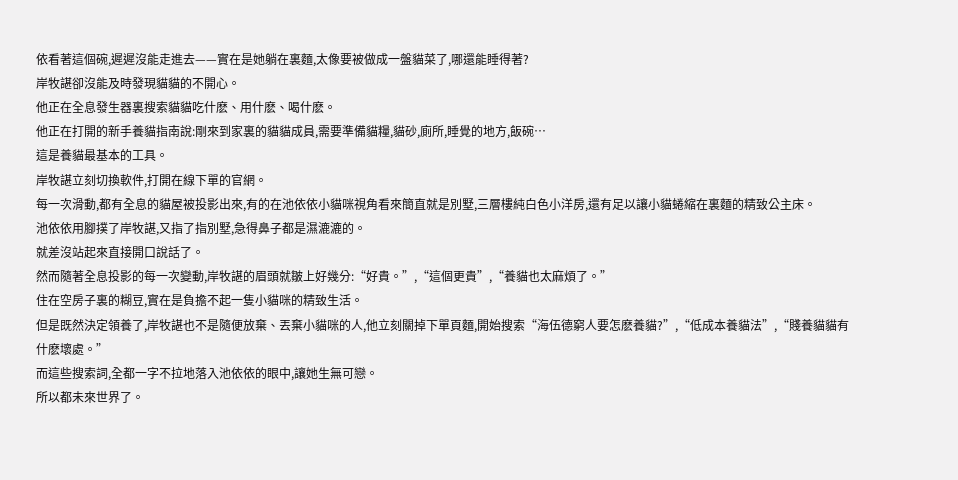依看著這個碗,遲遲沒能走進去——實在是她躺在裏麵,太像要被做成一盤貓菜了,哪還能睡得著?
岸牧諶卻沒能及時發現貓貓的不開心。
他正在全息發生器裏搜索貓貓吃什麽、用什麽、喝什麽。
他正在打開的新手養貓指南說:剛來到家裏的貓貓成員,需要準備貓糧,貓砂,廁所,睡覺的地方,飯碗…
這是養貓最基本的工具。
岸牧諶立刻切換軟件,打開在線下單的官網。
每一次滑動,都有全息的貓屋被投影出來,有的在池依依小貓咪視角看來簡直就是別墅,三層樓純白色小洋房,還有足以讓小貓蜷縮在裏麵的精致公主床。
池依依用腳撲了岸牧諶,又指了指別墅,急得鼻子都是濕漉漉的。
就差沒站起來直接開口說話了。
然而隨著全息投影的每一次變動,岸牧諶的眉頭就皺上好幾分:“好貴。”,“這個更貴”,“養貓也太麻煩了。”
住在空房子裏的糊豆,實在是負擔不起一隻小貓咪的精致生活。
但是既然決定領養了,岸牧諶也不是隨便放棄、丟棄小貓咪的人,他立刻關掉下單頁麵,開始搜索“海伍德窮人要怎麽養貓?”,“低成本養貓法”,“賤養貓貓有什麽壞處。”
而這些搜索詞,全都一字不拉地落入池依依的眼中,讓她生無可戀。
所以都未來世界了。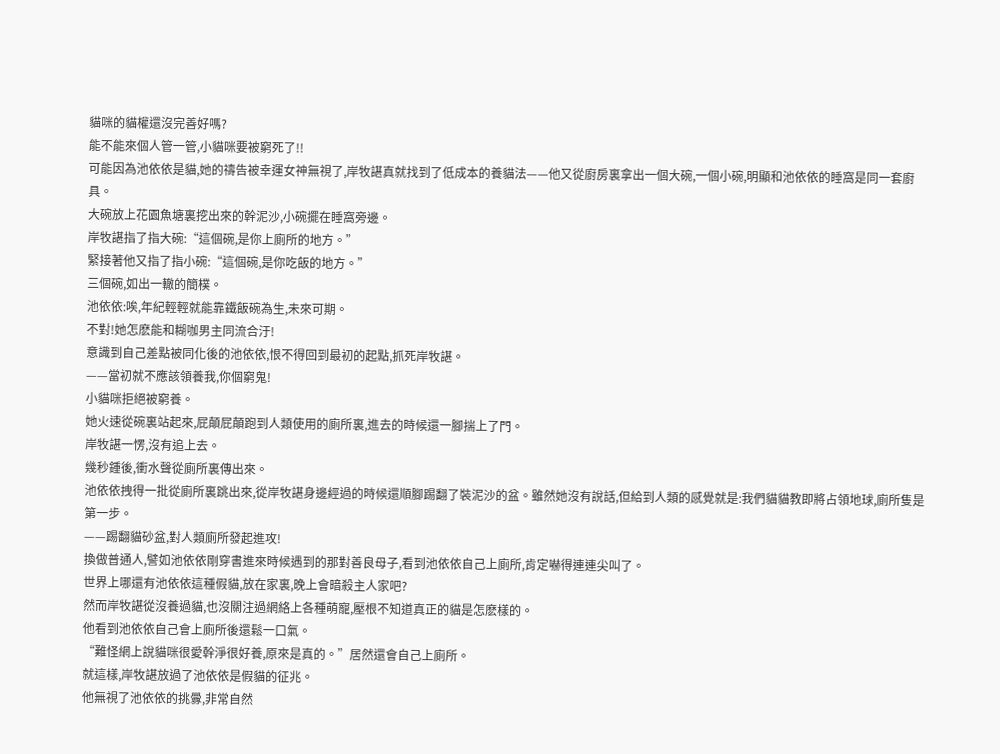貓咪的貓權還沒完善好嗎?
能不能來個人管一管,小貓咪要被窮死了!!
可能因為池依依是貓,她的禱告被幸運女神無視了,岸牧諶真就找到了低成本的養貓法——他又從廚房裏拿出一個大碗,一個小碗,明顯和池依依的睡窩是同一套廚具。
大碗放上花園魚塘裏挖出來的幹泥沙,小碗擺在睡窩旁邊。
岸牧諶指了指大碗:“這個碗,是你上廁所的地方。”
緊接著他又指了指小碗:“這個碗,是你吃飯的地方。”
三個碗,如出一轍的簡樸。
池依依:唉,年紀輕輕就能靠鐵飯碗為生,未來可期。
不對!她怎麽能和糊咖男主同流合汙!
意識到自己差點被同化後的池依依,恨不得回到最初的起點,抓死岸牧諶。
——當初就不應該領養我,你個窮鬼!
小貓咪拒絕被窮養。
她火速從碗裏站起來,屁顛屁顛跑到人類使用的廁所裏,進去的時候還一腳揣上了門。
岸牧諶一愣,沒有追上去。
幾秒鍾後,衝水聲從廁所裏傳出來。
池依依拽得一批從廁所裏跳出來,從岸牧諶身邊經過的時候還順腳踢翻了裝泥沙的盆。雖然她沒有說話,但給到人類的感覺就是:我們貓貓教即將占領地球,廁所隻是第一步。
——踢翻貓砂盆,對人類廁所發起進攻!
換做普通人,譬如池依依剛穿書進來時候遇到的那對善良母子,看到池依依自己上廁所,肯定嚇得連連尖叫了。
世界上哪還有池依依這種假貓,放在家裏,晚上會暗殺主人家吧?
然而岸牧諶從沒養過貓,也沒關注過網絡上各種萌寵,壓根不知道真正的貓是怎麽樣的。
他看到池依依自己會上廁所後還鬆一口氣。
“難怪網上說貓咪很愛幹淨很好養,原來是真的。”居然還會自己上廁所。
就這樣,岸牧諶放過了池依依是假貓的征兆。
他無視了池依依的挑釁,非常自然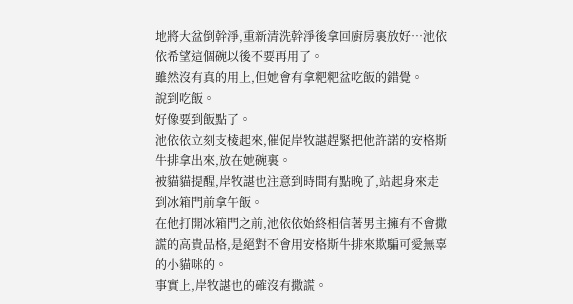地將大盆倒幹淨,重新清洗幹淨後拿回廚房裏放好…池依依希望這個碗以後不要再用了。
雖然沒有真的用上,但她會有拿粑粑盆吃飯的錯覺。
說到吃飯。
好像要到飯點了。
池依依立刻支棱起來,催促岸牧諶趕緊把他許諾的安格斯牛排拿出來,放在她碗裏。
被貓貓提醒,岸牧諶也注意到時間有點晚了,站起身來走到冰箱門前拿午飯。
在他打開冰箱門之前,池依依始終相信著男主擁有不會撒謊的高貴品格,是絕對不會用安格斯牛排來欺騙可愛無辜的小貓咪的。
事實上,岸牧諶也的確沒有撒謊。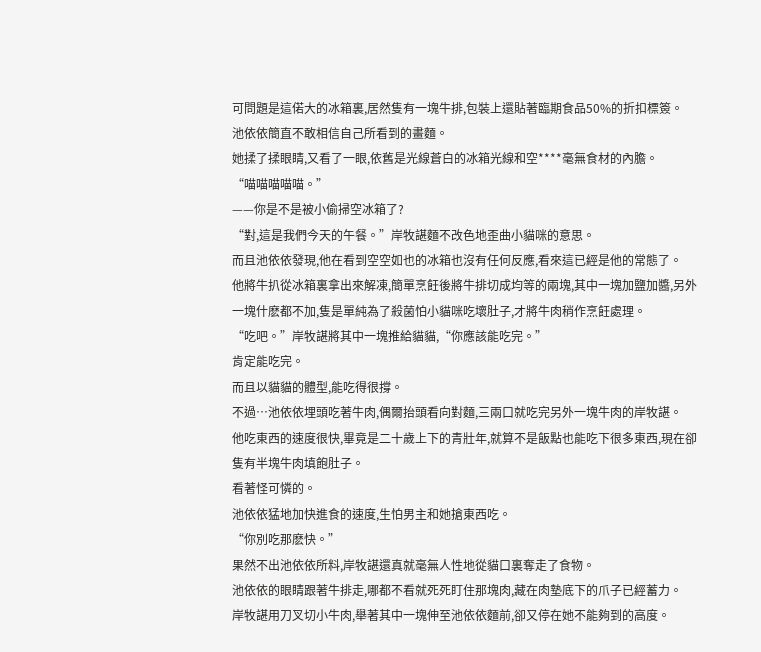可問題是這偌大的冰箱裏,居然隻有一塊牛排,包裝上還貼著臨期食品50%的折扣標簽。
池依依簡直不敢相信自己所看到的畫麵。
她揉了揉眼睛,又看了一眼,依舊是光線蒼白的冰箱光線和空****毫無食材的內膽。
“喵喵喵喵喵。”
——你是不是被小偷掃空冰箱了?
“對,這是我們今天的午餐。”岸牧諶麵不改色地歪曲小貓咪的意思。
而且池依依發現,他在看到空空如也的冰箱也沒有任何反應,看來這已經是他的常態了。
他將牛扒從冰箱裏拿出來解凍,簡單烹飪後將牛排切成均等的兩塊,其中一塊加鹽加醬,另外一塊什麽都不加,隻是單純為了殺菌怕小貓咪吃壞肚子,才將牛肉稍作烹飪處理。
“吃吧。”岸牧諶將其中一塊推給貓貓,“你應該能吃完。”
肯定能吃完。
而且以貓貓的體型,能吃得很撐。
不過…池依依埋頭吃著牛肉,偶爾抬頭看向對麵,三兩口就吃完另外一塊牛肉的岸牧諶。
他吃東西的速度很快,畢竟是二十歲上下的青壯年,就算不是飯點也能吃下很多東西,現在卻隻有半塊牛肉填飽肚子。
看著怪可憐的。
池依依猛地加快進食的速度,生怕男主和她搶東西吃。
“你別吃那麽快。”
果然不出池依依所料,岸牧諶還真就毫無人性地從貓口裏奪走了食物。
池依依的眼睛跟著牛排走,哪都不看就死死盯住那塊肉,藏在肉墊底下的爪子已經蓄力。
岸牧諶用刀叉切小牛肉,舉著其中一塊伸至池依依麵前,卻又停在她不能夠到的高度。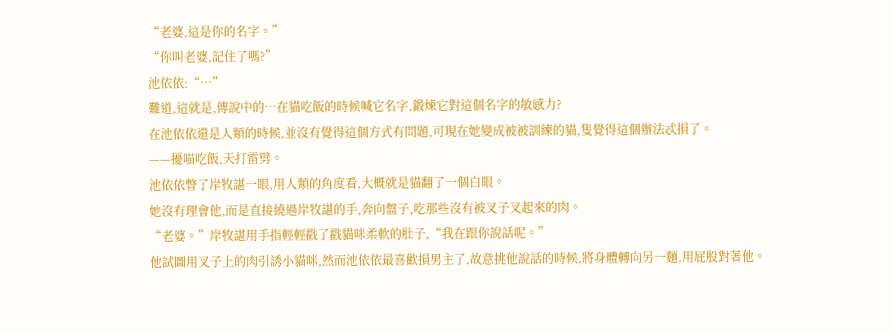“老婆,這是你的名字。”
“你叫老婆,記住了嗎?”
池依依:“…”
難道,這就是,傳說中的…在貓吃飯的時候喊它名字,鍛煉它對這個名字的敏感力?
在池依依還是人類的時候,並沒有覺得這個方式有問題,可現在她變成被被訓練的貓,隻覺得這個辦法忒損了。
——擾喵吃飯,天打雷劈。
池依依瞥了岸牧諶一眼,用人類的角度看,大概就是貓翻了一個白眼。
她沒有理會他,而是直接繞過岸牧諶的手,奔向盤子,吃那些沒有被叉子叉起來的肉。
“老婆。”岸牧諶用手指輕輕戳了戳貓咪柔軟的肚子,“我在跟你說話呢。”
他試圖用叉子上的肉引誘小貓咪,然而池依依最喜歡損男主了,故意挑他說話的時候,將身體轉向另一麵,用屁股對著他。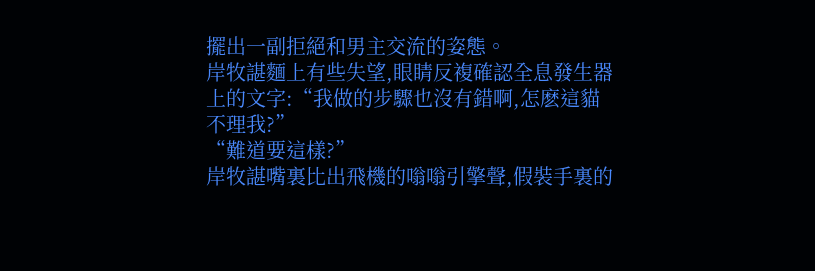擺出一副拒絕和男主交流的姿態。
岸牧諶麵上有些失望,眼睛反複確認全息發生器上的文字:“我做的步驟也沒有錯啊,怎麽這貓不理我?”
“難道要這樣?”
岸牧諶嘴裏比出飛機的嗡嗡引擎聲,假裝手裏的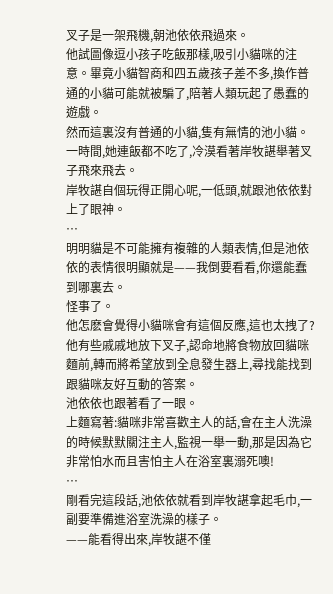叉子是一架飛機,朝池依依飛過來。
他試圖像逗小孩子吃飯那樣,吸引小貓咪的注意。畢竟小貓智商和四五歲孩子差不多,換作普通的小貓可能就被騙了,陪著人類玩起了愚蠢的遊戲。
然而這裏沒有普通的小貓,隻有無情的池小貓。
一時間,她連飯都不吃了,冷漠看著岸牧諶舉著叉子飛來飛去。
岸牧諶自個玩得正開心呢,一低頭,就跟池依依對上了眼神。
…
明明貓是不可能擁有複雜的人類表情,但是池依依的表情很明顯就是——我倒要看看,你還能蠢到哪裏去。
怪事了。
他怎麽會覺得小貓咪會有這個反應,這也太拽了?
他有些戚戚地放下叉子,認命地將食物放回貓咪麵前,轉而將希望放到全息發生器上,尋找能找到跟貓咪友好互動的答案。
池依依也跟著看了一眼。
上麵寫著:貓咪非常喜歡主人的話,會在主人洗澡的時候默默關注主人,監視一舉一動,那是因為它非常怕水而且害怕主人在浴室裏溺死噢!
…
剛看完這段話,池依依就看到岸牧諶拿起毛巾,一副要準備進浴室洗澡的樣子。
——能看得出來,岸牧諶不僅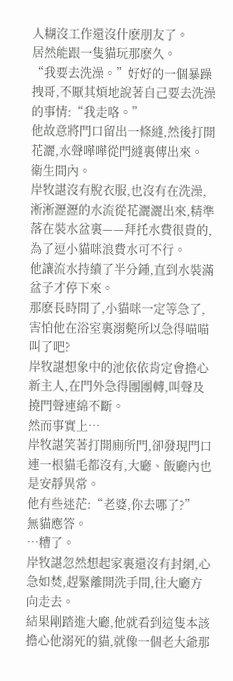人糊沒工作還沒什麽朋友了。
居然能跟一隻貓玩那麽久。
“我要去洗澡。”好好的一個暴躁拽哥,不厭其煩地說著自己要去洗澡的事情:“我走咯。”
他故意將門口留出一條縫,然後打開花灑,水聲嘩嘩從門縫裏傳出來。
衛生間內。
岸牧諶沒有脫衣服,也沒有在洗澡,淅淅瀝瀝的水流從花灑灑出來,精準落在裝水盆裏——拜托水費很貴的,為了逗小貓咪浪費水可不行。
他讓流水持續了半分鍾,直到水裝滿盆子才停下來。
那麽長時間了,小貓咪一定等急了,害怕他在浴室裏溺斃所以急得喵喵叫了吧?
岸牧諶想象中的池依依肯定會擔心新主人,在門外急得團團轉,叫聲及撓門聲連綿不斷。
然而事實上…
岸牧諶笑著打開廁所門,卻發現門口連一根貓毛都沒有,大廳、飯廳內也是安靜異常。
他有些迷茫:“老婆,你去哪了?”
無貓應答。
…糟了。
岸牧諶忽然想起家裏還沒有封網,心急如焚,趕緊離開洗手間,往大廳方向走去。
結果剛踏進大廳,他就看到這隻本該擔心他溺死的貓,就像一個老大爺那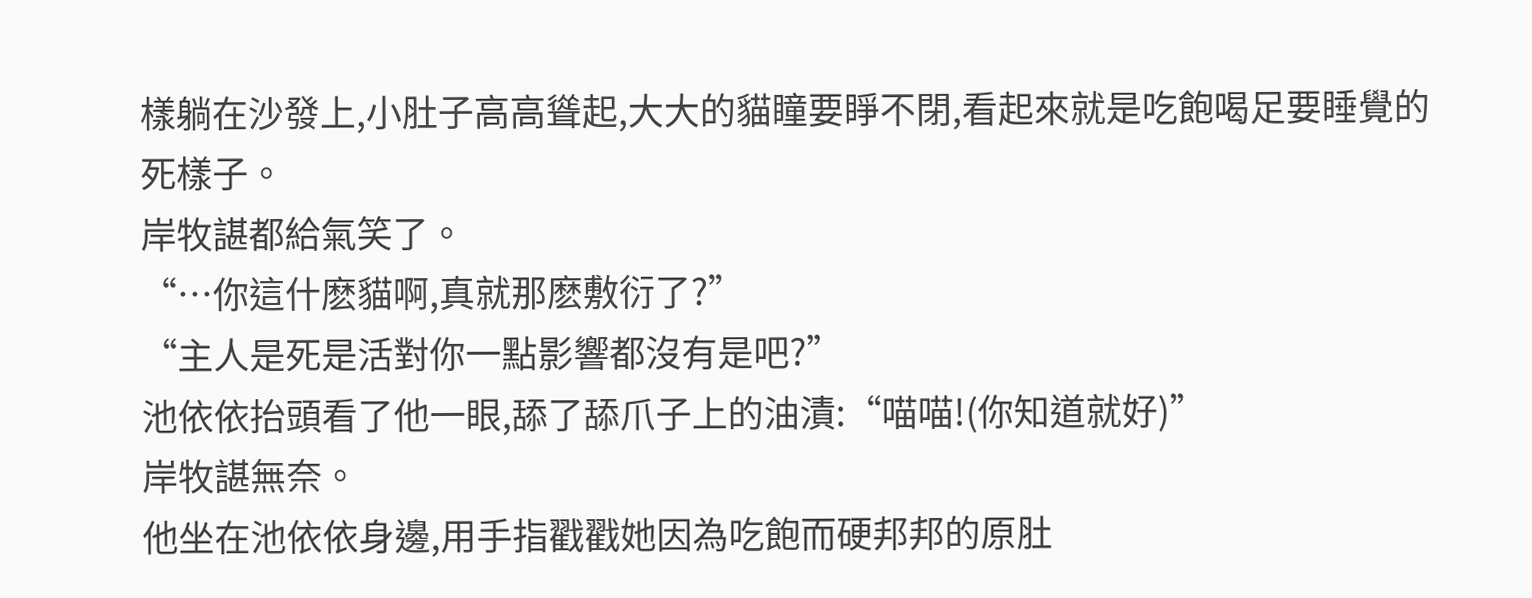樣躺在沙發上,小肚子高高聳起,大大的貓瞳要睜不閉,看起來就是吃飽喝足要睡覺的死樣子。
岸牧諶都給氣笑了。
“…你這什麽貓啊,真就那麽敷衍了?”
“主人是死是活對你一點影響都沒有是吧?”
池依依抬頭看了他一眼,舔了舔爪子上的油漬:“喵喵!(你知道就好)”
岸牧諶無奈。
他坐在池依依身邊,用手指戳戳她因為吃飽而硬邦邦的原肚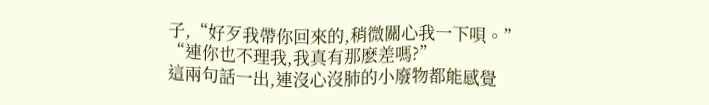子,“好歹我帶你回來的,稍微關心我一下唄。”
“連你也不理我,我真有那麽差嗎?”
這兩句話一出,連沒心沒肺的小廢物都能感覺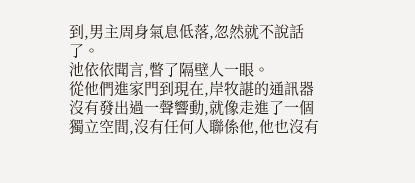到,男主周身氣息低落,忽然就不說話了。
池依依聞言,瞥了隔壁人一眼。
從他們進家門到現在,岸牧諶的通訊器沒有發出過一聲響動,就像走進了一個獨立空間,沒有任何人聯係他,他也沒有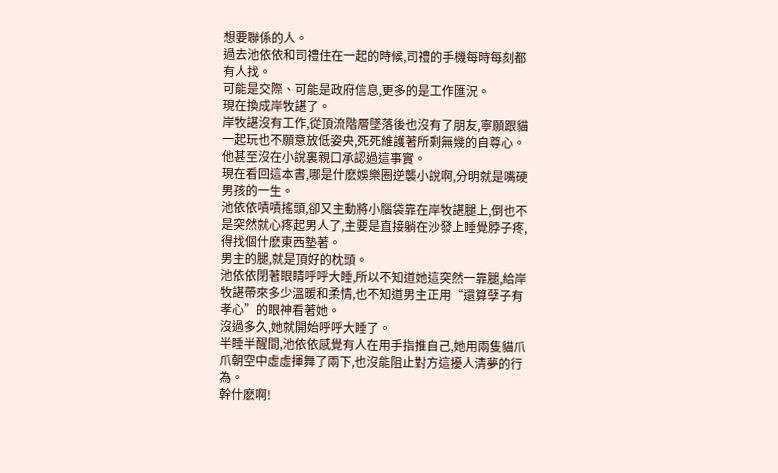想要聯係的人。
過去池依依和司禮住在一起的時候,司禮的手機每時每刻都有人找。
可能是交際、可能是政府信息,更多的是工作匯況。
現在換成岸牧諶了。
岸牧諶沒有工作,從頂流階層墜落後也沒有了朋友,寧願跟貓一起玩也不願意放低姿央,死死維護著所剩無幾的自尊心。
他甚至沒在小說裏親口承認過這事實。
現在看回這本書,哪是什麽娛樂圈逆襲小說啊,分明就是嘴硬男孩的一生。
池依依嘖嘖搖頭,卻又主動將小腦袋靠在岸牧諶腿上,倒也不是突然就心疼起男人了,主要是直接躺在沙發上睡覺脖子疼,得找個什麽東西墊著。
男主的腿,就是頂好的枕頭。
池依依閉著眼睛呼呼大睡,所以不知道她這突然一靠腿,給岸牧諶帶來多少溫暖和柔情,也不知道男主正用“還算孽子有孝心”的眼神看著她。
沒過多久,她就開始呼呼大睡了。
半睡半醒間,池依依感覺有人在用手指推自己,她用兩隻貓爪爪朝空中虛虛揮舞了兩下,也沒能阻止對方這擾人清夢的行為。
幹什麽啊!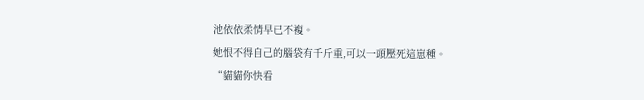池依依柔情早已不複。
她恨不得自己的腦袋有千斤重,可以一頭壓死這崽種。
“貓貓你快看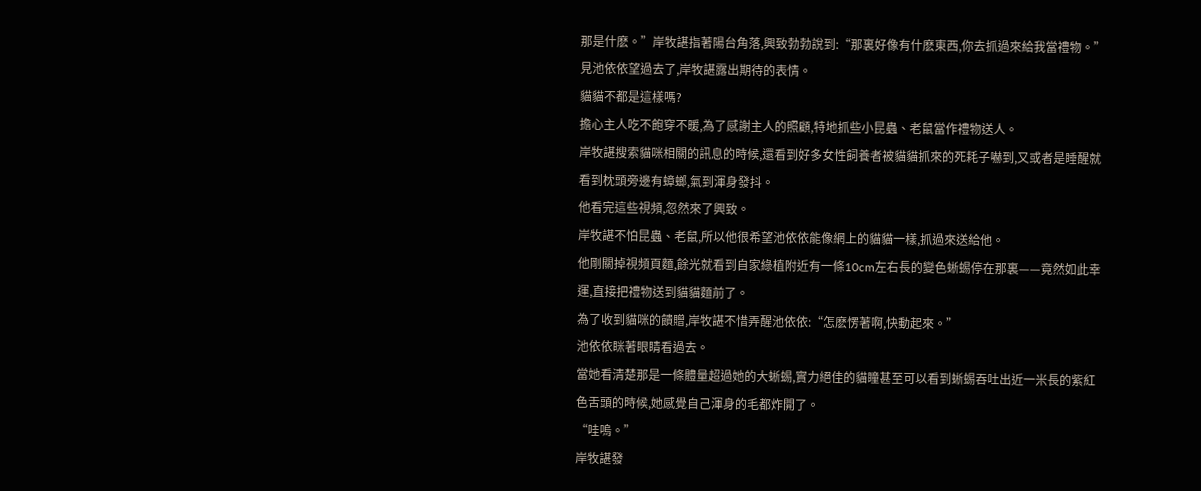那是什麽。”岸牧諶指著陽台角落,興致勃勃說到:“那裏好像有什麽東西,你去抓過來給我當禮物。”
見池依依望過去了,岸牧諶露出期待的表情。
貓貓不都是這樣嗎?
擔心主人吃不飽穿不暖,為了感謝主人的照顧,特地抓些小昆蟲、老鼠當作禮物送人。
岸牧諶搜索貓咪相關的訊息的時候,還看到好多女性飼養者被貓貓抓來的死耗子嚇到,又或者是睡醒就看到枕頭旁邊有蟑螂,氣到渾身發抖。
他看完這些視頻,忽然來了興致。
岸牧諶不怕昆蟲、老鼠,所以他很希望池依依能像網上的貓貓一樣,抓過來送給他。
他剛關掉視頻頁麵,餘光就看到自家綠植附近有一條10cm左右長的變色蜥蜴停在那裏——竟然如此幸運,直接把禮物送到貓貓麵前了。
為了收到貓咪的饋贈,岸牧諶不惜弄醒池依依:“怎麽愣著啊,快動起來。”
池依依眯著眼睛看過去。
當她看清楚那是一條體量超過她的大蜥蜴,實力絕佳的貓瞳甚至可以看到蜥蜴吞吐出近一米長的紫紅色舌頭的時候,她感覺自己渾身的毛都炸開了。
“哇嗚。”
岸牧諶發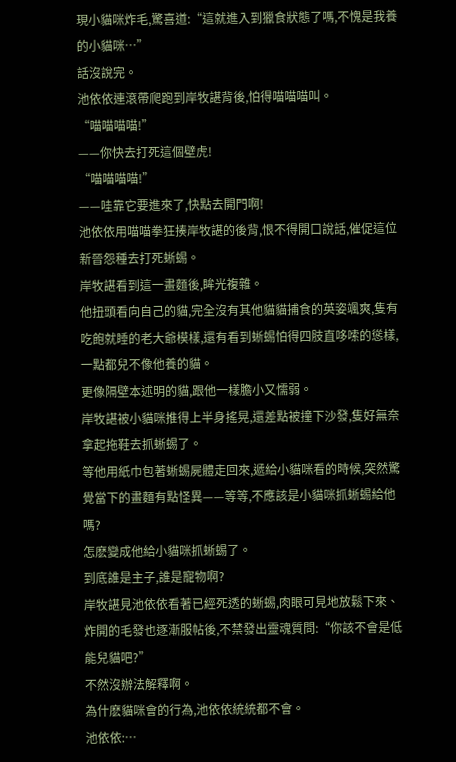現小貓咪炸毛,驚喜道:“這就進入到獵食狀態了嗎,不愧是我養的小貓咪…”
話沒說完。
池依依連滾帶爬跑到岸牧諶背後,怕得喵喵喵叫。
“喵喵喵喵!”
——你快去打死這個壁虎!
“喵喵喵喵!”
——哇靠它要進來了,快點去開門啊!
池依依用喵喵拳狂揍岸牧諶的後背,恨不得開口說話,催促這位新晉怨種去打死蜥蜴。
岸牧諶看到這一畫麵後,眸光複雜。
他扭頭看向自己的貓,完全沒有其他貓貓捕食的英姿颯爽,隻有吃飽就睡的老大爺模樣,還有看到蜥蜴怕得四肢直哆嗦的慫樣,一點都兒不像他養的貓。
更像隔壁本述明的貓,跟他一樣膽小又懦弱。
岸牧諶被小貓咪推得上半身搖晃,還差點被撞下沙發,隻好無奈拿起拖鞋去抓蜥蜴了。
等他用紙巾包著蜥蜴屍體走回來,遞給小貓咪看的時候,突然驚覺當下的畫麵有點怪異——等等,不應該是小貓咪抓蜥蜴給他嗎?
怎麽變成他給小貓咪抓蜥蜴了。
到底誰是主子,誰是寵物啊?
岸牧諶見池依依看著已經死透的蜥蜴,肉眼可見地放鬆下來、炸開的毛發也逐漸服帖後,不禁發出靈魂質問:“你該不會是低能兒貓吧?”
不然沒辦法解釋啊。
為什麽貓咪會的行為,池依依統統都不會。
池依依:…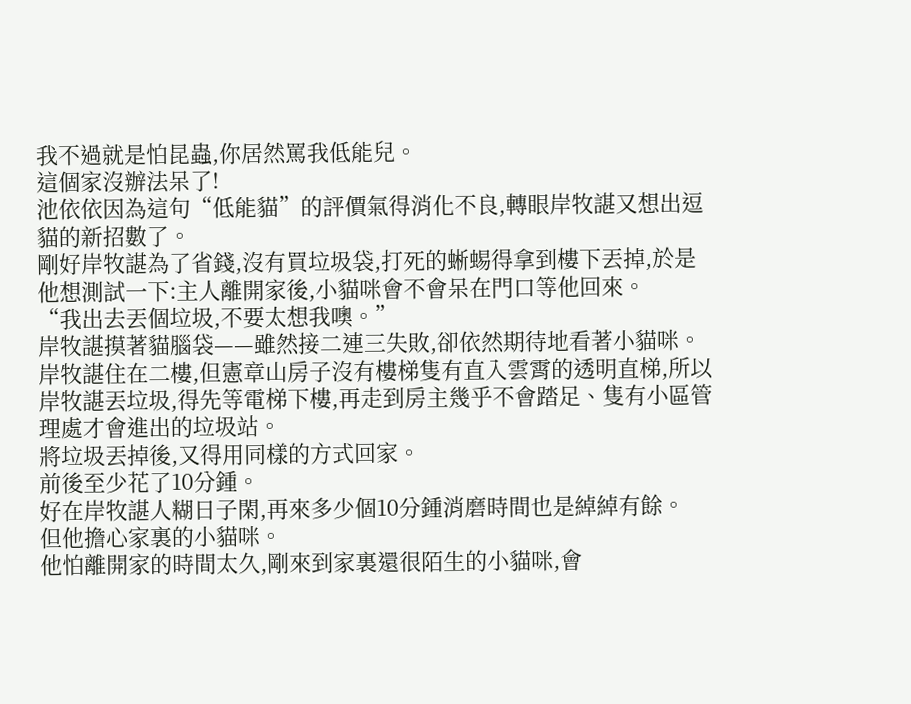我不過就是怕昆蟲,你居然罵我低能兒。
這個家沒辦法呆了!
池依依因為這句“低能貓”的評價氣得消化不良,轉眼岸牧諶又想出逗貓的新招數了。
剛好岸牧諶為了省錢,沒有買垃圾袋,打死的蜥蜴得拿到樓下丟掉,於是他想測試一下:主人離開家後,小貓咪會不會呆在門口等他回來。
“我出去丟個垃圾,不要太想我噢。”
岸牧諶摸著貓腦袋——雖然接二連三失敗,卻依然期待地看著小貓咪。
岸牧諶住在二樓,但憲章山房子沒有樓梯隻有直入雲霄的透明直梯,所以岸牧諶丟垃圾,得先等電梯下樓,再走到房主幾乎不會踏足、隻有小區管理處才會進出的垃圾站。
將垃圾丟掉後,又得用同樣的方式回家。
前後至少花了10分鍾。
好在岸牧諶人糊日子閑,再來多少個10分鍾消磨時間也是綽綽有餘。
但他擔心家裏的小貓咪。
他怕離開家的時間太久,剛來到家裏還很陌生的小貓咪,會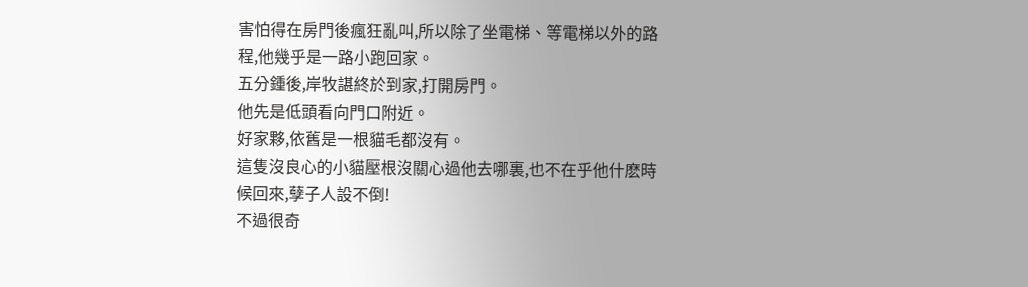害怕得在房門後瘋狂亂叫,所以除了坐電梯、等電梯以外的路程,他幾乎是一路小跑回家。
五分鍾後,岸牧諶終於到家,打開房門。
他先是低頭看向門口附近。
好家夥,依舊是一根貓毛都沒有。
這隻沒良心的小貓壓根沒關心過他去哪裏,也不在乎他什麽時候回來,孽子人設不倒!
不過很奇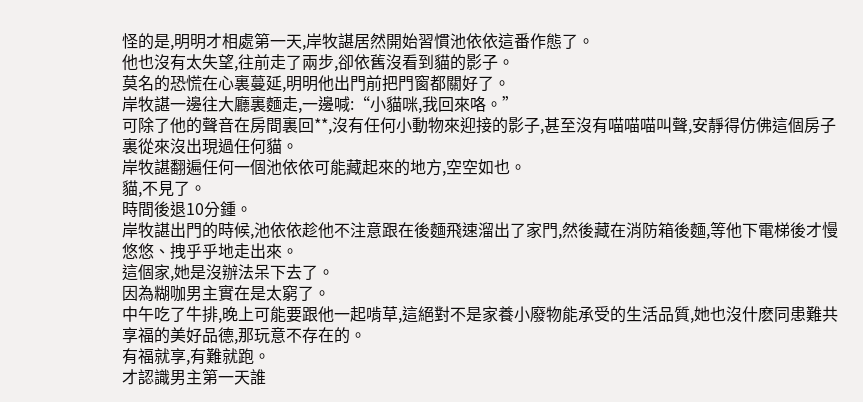怪的是,明明才相處第一天,岸牧諶居然開始習慣池依依這番作態了。
他也沒有太失望,往前走了兩步,卻依舊沒看到貓的影子。
莫名的恐慌在心裏蔓延,明明他出門前把門窗都關好了。
岸牧諶一邊往大廳裏麵走,一邊喊:“小貓咪,我回來咯。”
可除了他的聲音在房間裏回**,沒有任何小動物來迎接的影子,甚至沒有喵喵喵叫聲,安靜得仿佛這個房子裏從來沒出現過任何貓。
岸牧諶翻遍任何一個池依依可能藏起來的地方,空空如也。
貓,不見了。
時間後退10分鍾。
岸牧諶出門的時候,池依依趁他不注意跟在後麵飛速溜出了家門,然後藏在消防箱後麵,等他下電梯後才慢悠悠、拽乎乎地走出來。
這個家,她是沒辦法呆下去了。
因為糊咖男主實在是太窮了。
中午吃了牛排,晚上可能要跟他一起啃草,這絕對不是家養小廢物能承受的生活品質,她也沒什麽同患難共享福的美好品德,那玩意不存在的。
有福就享,有難就跑。
才認識男主第一天誰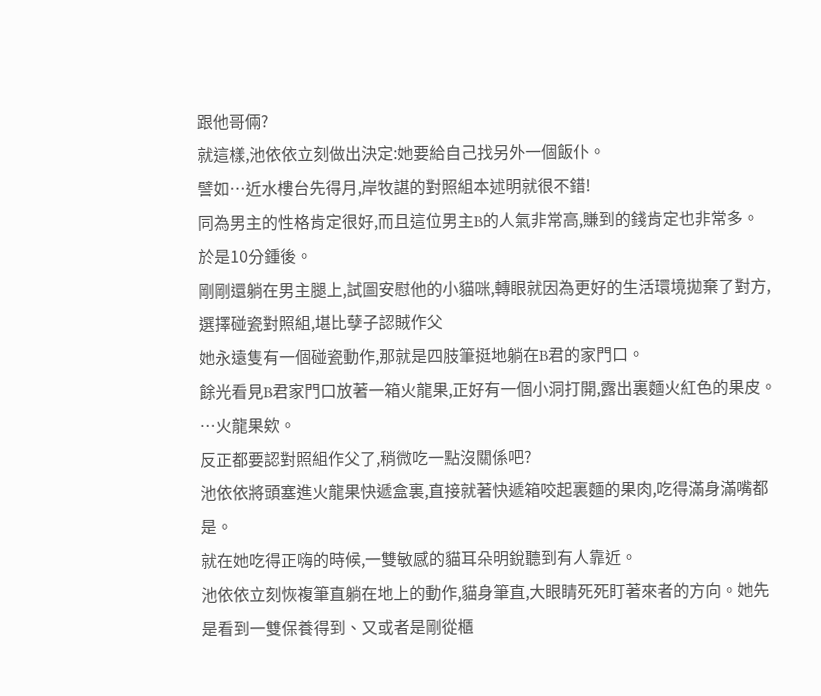跟他哥倆?
就這樣,池依依立刻做出決定:她要給自己找另外一個飯仆。
譬如…近水樓台先得月,岸牧諶的對照組本述明就很不錯!
同為男主的性格肯定很好,而且這位男主B的人氣非常高,賺到的錢肯定也非常多。
於是10分鍾後。
剛剛還躺在男主腿上,試圖安慰他的小貓咪,轉眼就因為更好的生活環境拋棄了對方,選擇碰瓷對照組,堪比孽子認賊作父
她永遠隻有一個碰瓷動作,那就是四肢筆挺地躺在B君的家門口。
餘光看見B君家門口放著一箱火龍果,正好有一個小洞打開,露出裏麵火紅色的果皮。
…火龍果欸。
反正都要認對照組作父了,稍微吃一點沒關係吧?
池依依將頭塞進火龍果快遞盒裏,直接就著快遞箱咬起裏麵的果肉,吃得滿身滿嘴都是。
就在她吃得正嗨的時候,一雙敏感的貓耳朵明銳聽到有人靠近。
池依依立刻恢複筆直躺在地上的動作,貓身筆直,大眼睛死死盯著來者的方向。她先是看到一雙保養得到、又或者是剛從櫃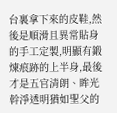台裏拿下來的皮鞋,然後是順滑且異常貼身的手工定製,明顯有鍛煉痕跡的上半身,最後才是五官清朗、眸光幹淨透明猶如聖父的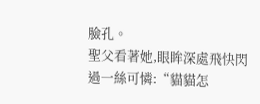臉孔。
聖父看著她,眼眸深處飛快閃過一絲可憐:“貓貓怎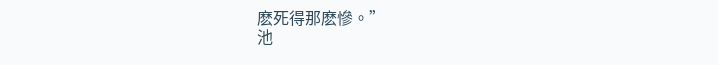麽死得那麽慘。”
池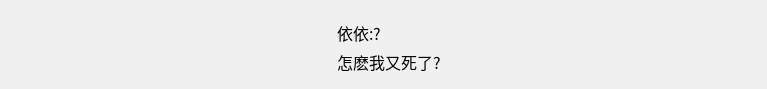依依:?
怎麽我又死了?